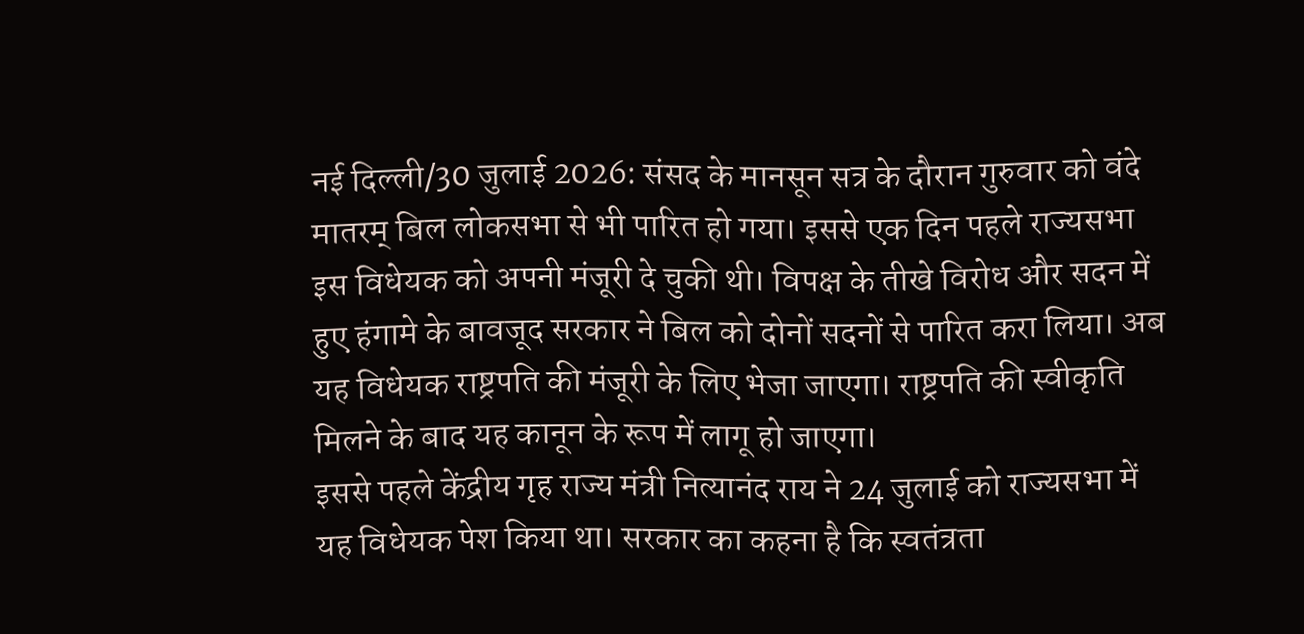नई दिल्ली/30 जुलाई 2026: संसद के मानसून सत्र के दौरान गुरुवार को वंदे मातरम् बिल लोकसभा से भी पारित हो गया। इससे एक दिन पहले राज्यसभा इस विधेयक को अपनी मंजूरी दे चुकी थी। विपक्ष के तीखे विरोध और सदन में हुए हंगामे के बावजूद सरकार ने बिल को दोनों सदनों से पारित करा लिया। अब यह विधेयक राष्ट्रपति की मंजूरी के लिए भेजा जाएगा। राष्ट्रपति की स्वीकृति मिलने के बाद यह कानून के रूप में लागू हो जाएगा।
इससे पहले केंद्रीय गृह राज्य मंत्री नित्यानंद राय ने 24 जुलाई को राज्यसभा में यह विधेयक पेश किया था। सरकार का कहना है कि स्वतंत्रता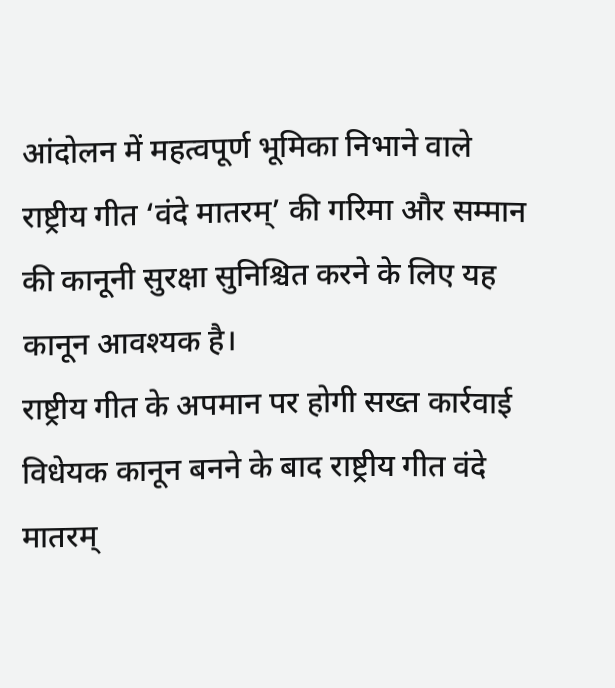आंदोलन में महत्वपूर्ण भूमिका निभाने वाले राष्ट्रीय गीत ‘वंदे मातरम्’ की गरिमा और सम्मान की कानूनी सुरक्षा सुनिश्चित करने के लिए यह कानून आवश्यक है।
राष्ट्रीय गीत के अपमान पर होगी सख्त कार्रवाई
विधेयक कानून बनने के बाद राष्ट्रीय गीत वंदे मातरम्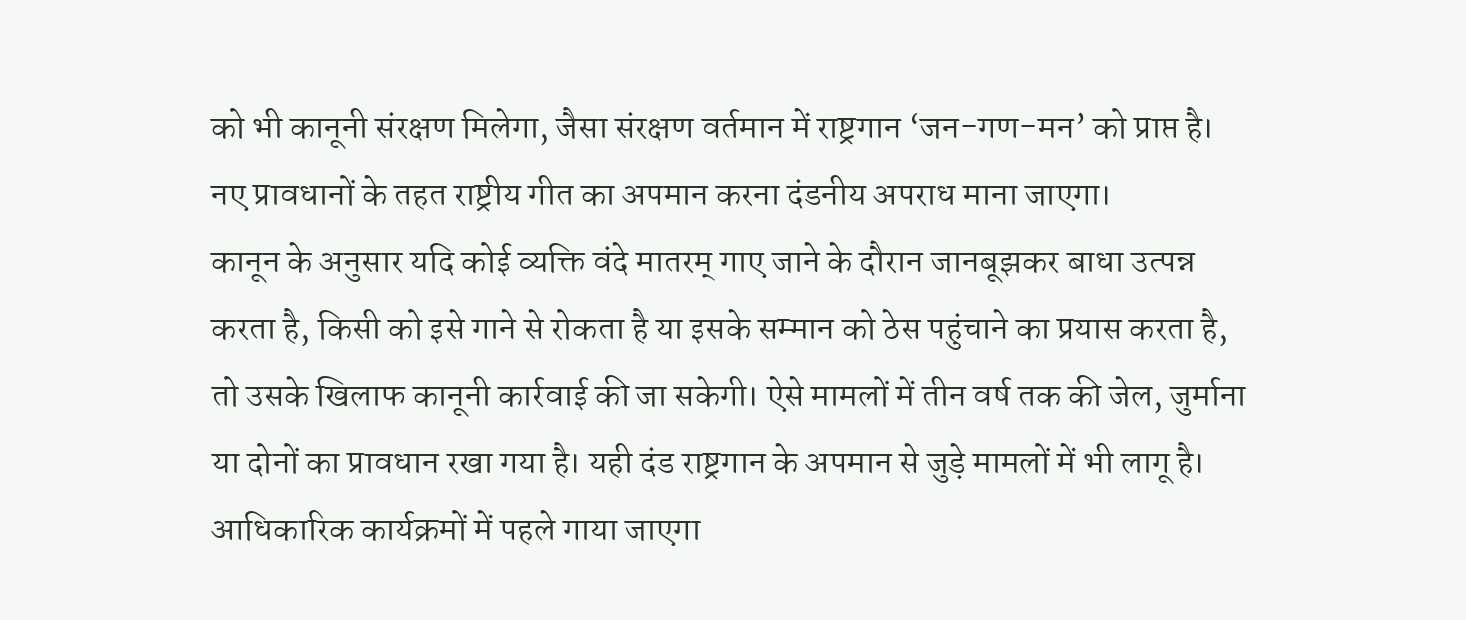को भी कानूनी संरक्षण मिलेगा, जैसा संरक्षण वर्तमान में राष्ट्रगान ‘जन-गण-मन’ को प्राप्त है। नए प्रावधानों के तहत राष्ट्रीय गीत का अपमान करना दंडनीय अपराध माना जाएगा।
कानून के अनुसार यदि कोई व्यक्ति वंदे मातरम् गाए जाने के दौरान जानबूझकर बाधा उत्पन्न करता है, किसी को इसे गाने से रोकता है या इसके सम्मान को ठेस पहुंचाने का प्रयास करता है, तो उसके खिलाफ कानूनी कार्रवाई की जा सकेगी। ऐसे मामलों में तीन वर्ष तक की जेल, जुर्माना या दोनों का प्रावधान रखा गया है। यही दंड राष्ट्रगान के अपमान से जुड़े मामलों में भी लागू है।
आधिकारिक कार्यक्रमों में पहले गाया जाएगा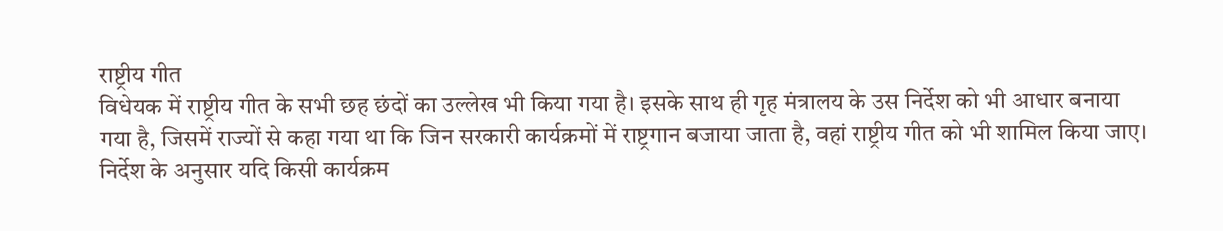राष्ट्रीय गीत
विधेयक में राष्ट्रीय गीत के सभी छह छंदों का उल्लेख भी किया गया है। इसके साथ ही गृह मंत्रालय के उस निर्देश को भी आधार बनाया गया है, जिसमें राज्यों से कहा गया था कि जिन सरकारी कार्यक्रमों में राष्ट्रगान बजाया जाता है, वहां राष्ट्रीय गीत को भी शामिल किया जाए।
निर्देश के अनुसार यदि किसी कार्यक्रम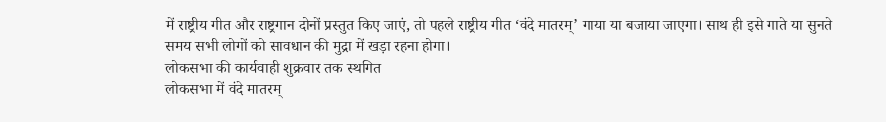में राष्ट्रीय गीत और राष्ट्रगान दोनों प्रस्तुत किए जाएं, तो पहले राष्ट्रीय गीत ‘वंदे मातरम्’ गाया या बजाया जाएगा। साथ ही इसे गाते या सुनते समय सभी लोगों को सावधान की मुद्रा में खड़ा रहना होगा।
लोकसभा की कार्यवाही शुक्रवार तक स्थगित
लोकसभा में वंदे मातरम्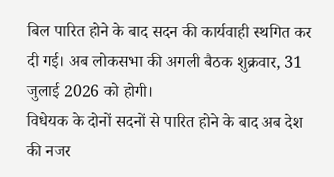बिल पारित होने के बाद सदन की कार्यवाही स्थगित कर दी गई। अब लोकसभा की अगली बैठक शुक्रवार, 31 जुलाई 2026 को होगी।
विधेयक के दोनों सदनों से पारित होने के बाद अब देश की नजर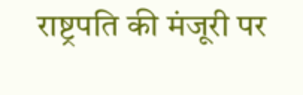राष्ट्रपति की मंजूरी पर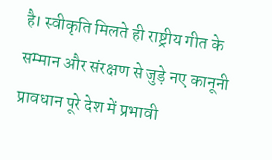है। स्वीकृति मिलते ही राष्ट्रीय गीत के सम्मान और संरक्षण से जुड़े नए कानूनी प्रावधान पूरे देश में प्रभावी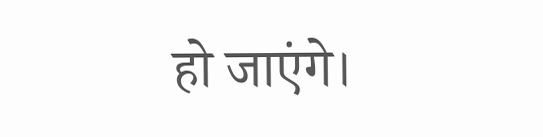हो जाएंगे।